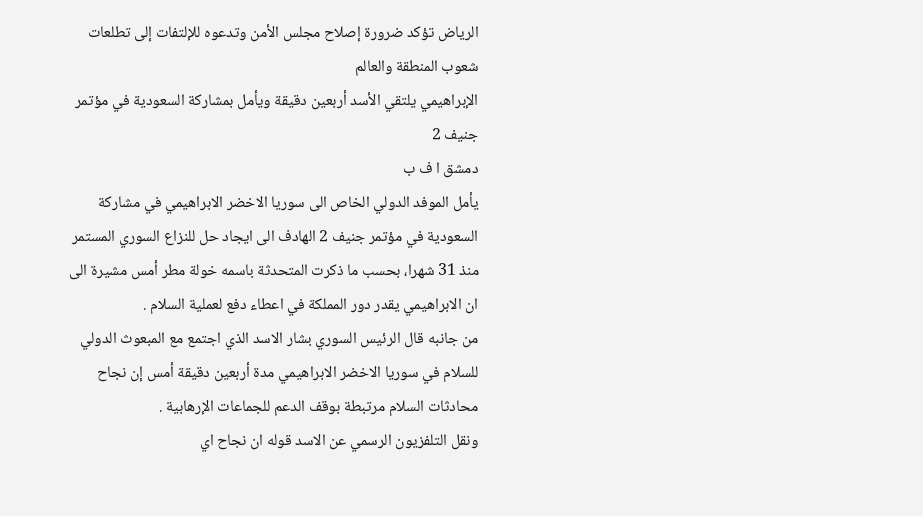الرياض تؤكد ضرورة إصلاح مجلس الأمن وتدعوه للإلتفات إلى تطلعات شعوب المنطقة والعالم
الإبراهيمي يلتقي الأسد أربعين دقيقة ويأمل بمشاركة السعودية في مؤتمر جنيف 2
دمشق ا ف ب
يأمل الموفد الدولي الخاص الى سوريا الاخضر الابراهيمي في مشاركة السعودية في مؤتمر جنيف 2 الهادف الى ايجاد حل للنزاع السوري المستمر منذ 31 شهرا، بحسب ما ذكرت المتحدثة باسمه خولة مطر أمس مشيرة الى ان الابراهيمي يقدر دور المملكة في اعطاء دفع لعملية السلام .
من جانبه قال الرئيس السوري بشار الاسد الذي اجتمع مع المبعوث الدولي للسلام في سوريا الاخضر الابراهيمي مدة أربعين دقيقة أمس إن نجاح محادثات السلام مرتبطة بوقف الدعم للجماعات الإرهابية .
ونقل التلفزيون الرسمي عن الاسد قوله ان نجاح اي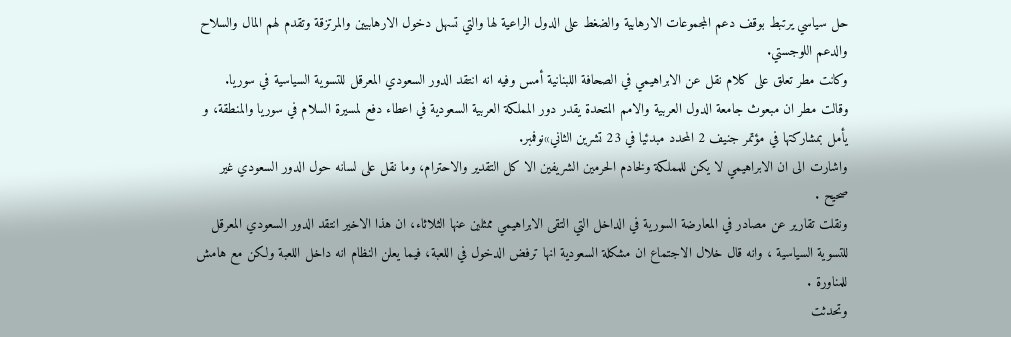حل سياسي يرتبط بوقف دعم المجموعات الارهابية والضغط على الدول الراعية لها والتي تسهل دخول الارهابيين والمرتزقة وتقدم لهم المال والسلاح والدعم اللوجستي.
وكانت مطر تعلق على كلام نقل عن الابراهيمي في الصحافة اللبنانية أمس وفيه انه انتقد الدور السعودي المعرقل للتسوية السياسية في سوريا.
وقالت مطر ان مبعوث جامعة الدول العربية والامم المتحدة يقدر دور المملكة العربية السعودية في اعطاء دفع لمسيرة السلام في سوريا والمنطقة، و يأمل بمشاركتها في مؤتمر جنيف 2 المحدد مبدئيا في 23 تشرين الثاني»نوفمبر.
واشارت الى ان الابراهيمي لا يكن للمملكة ولخادم الحرمين الشريفين الا كل التقدير والاحترام، وما نقل على لسانه حول الدور السعودي غير صحيح .
ونقلت تقارير عن مصادر في المعارضة السورية في الداخل التي التقى الابراهيمي ممثلين عنها الثلاثاء، ان هذا الاخير انتقد الدور السعودي المعرقل للتسوية السياسية ، وانه قال خلال الاجتماع ان مشكلة السعودية انها ترفض الدخول في اللعبة، فيما يعلن النظام انه داخل اللعبة ولكن مع هامش للمناورة .
وتحدثت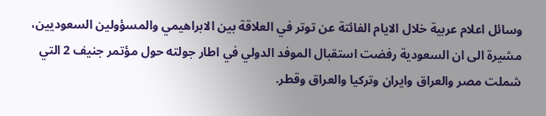وسائل اعلام عربية خلال الايام الفائتة عن توتر في العلاقة بين الابراهيمي والمسؤولين السعوديين، مشيرة الى ان السعودية رفضت استقبال الموفد الدولي في اطار جولته حول مؤتمر جنيف 2 التي شملت مصر والعراق وايران وتركيا والعراق وقطر.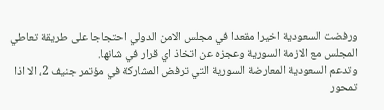ورفضت السعودية اخيرا مقعدا في مجلس الامن الدولي احتجاجا على طريقة تعاطي المجلس مع الازمة السورية وعجزه عن اتخاذ اي قرار في شانها.
وتدعم السعودية المعارضة السورية التي ترفض المشاركة في مؤتمر جنيف 2، الا اذا تمحور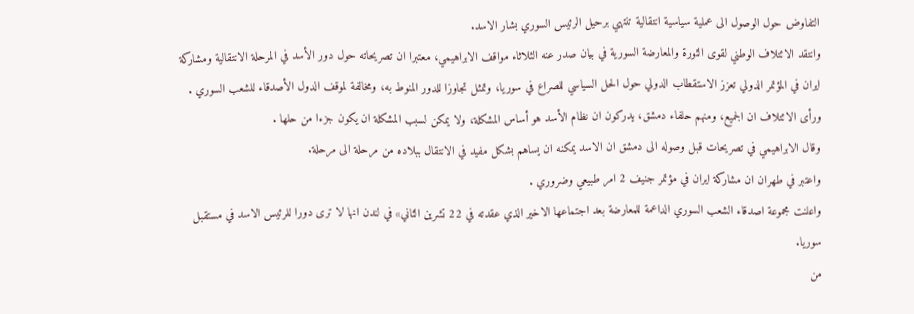التفاوض حول الوصول الى عملية سياسية انتقالية تنتهي برحيل الرئيس السوري بشار الاسد.
وانتقد الائتلاف الوطني لقوى الثورة والمعارضة السورية في بيان صدر عنه الثلاثاء مواقف الابراهيمي، معتبرا ان تصريحاته حول دور الأسد في المرحلة الانتقالية ومشاركة ايران في المؤتمر الدولي تعزز الاستقطاب الدولي حول الحل السياسي للصراع في سوريا، وتمثل تجاوزا للدور المنوط به، ومخالفة لموقف الدول الأصدقاء للشعب السوري .
ورأى الائتلاف ان الجميع، ومنهم حلفاء دمشق، يدركون ان نظام الأسد هو أساس المشكلة، ولا يمكن لسبب المشكلة ان يكون جزءا من حلها .
وقال الابراهيمي في تصريحات قبل وصوله الى دمشق ان الاسد يمكنه ان يساهم بشكل مفيد في الانتقال ببلاده من مرحلة الى مرحلة.
واعتبر في طهران ان مشاركة ايران في مؤتمر جنيف 2 امر طبيعي وضروري .
واعلنت مجموعة اصدقاء الشعب السوري الداعمة للمعارضة بعد اجتماعها الاخير الذي عقدته في 22 تشرين الثاني» في لندن انها لا ترى دورا للرئيس الاسد في مستقبل سوريا.
من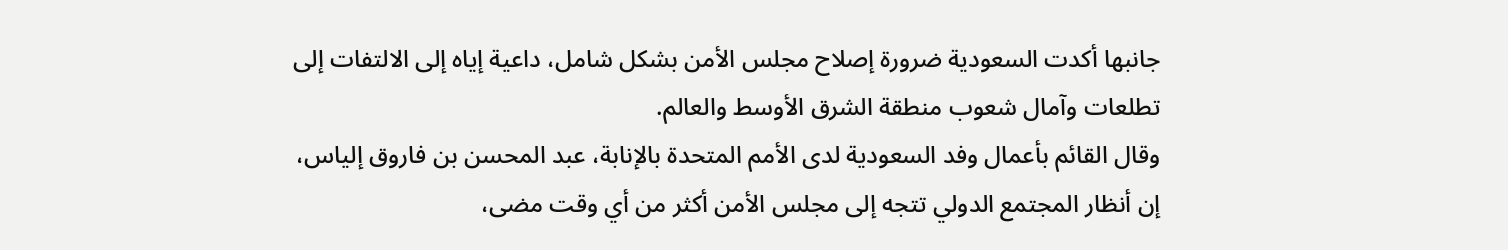جانبها أكدت السعودية ضرورة إصلاح مجلس الأمن بشكل شامل، داعية إياه إلى الالتفات إلى تطلعات وآمال شعوب منطقة الشرق الأوسط والعالم.
وقال القائم بأعمال وفد السعودية لدى الأمم المتحدة بالإنابة، عبد المحسن بن فاروق إلياس، إن أنظار المجتمع الدولي تتجه إلى مجلس الأمن أكثر من أي وقت مضى،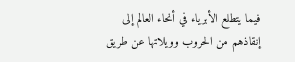فيما يتطلع الأبرياء في أنحاء العالم إلى إنقاذهم من الحروب وويلاتها عن طريق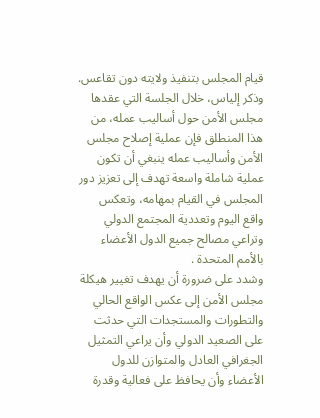قيام المجلس بتنفيذ ولايته دون تقاعس.
وذكر إلياس، خلال الجلسة التي عقدها مجلس الأمن حول أساليب عمله، من هذا المنطلق فإن عملية إصلاح مجلس الأمن وأساليب عمله ينبغي أن تكون عملية شاملة واسعة تهدف إلى تعزيز دور المجلس في القيام بمهامه، وتعكس واقع اليوم وتعددية المجتمع الدولي وتراعي مصالح جميع الدول الأعضاء بالأمم المتحدة .
وشدد على ضرورة أن يهدف تغيير هيكلة مجلس الأمن إلى عكس الواقع الحالي والتطورات والمستجدات التي حدثت على الصعيد الدولي وأن يراعي التمثيل الجغرافي العادل والمتوازن للدول الأعضاء وأن يحافظ على فعالية وقدرة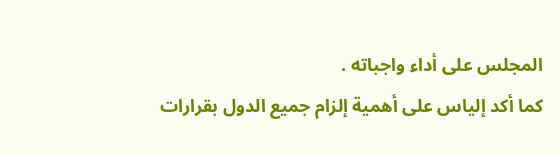المجلس على أداء واجباته .
كما أكد إلياس على أهمية إلزام جميع الدول بقرارات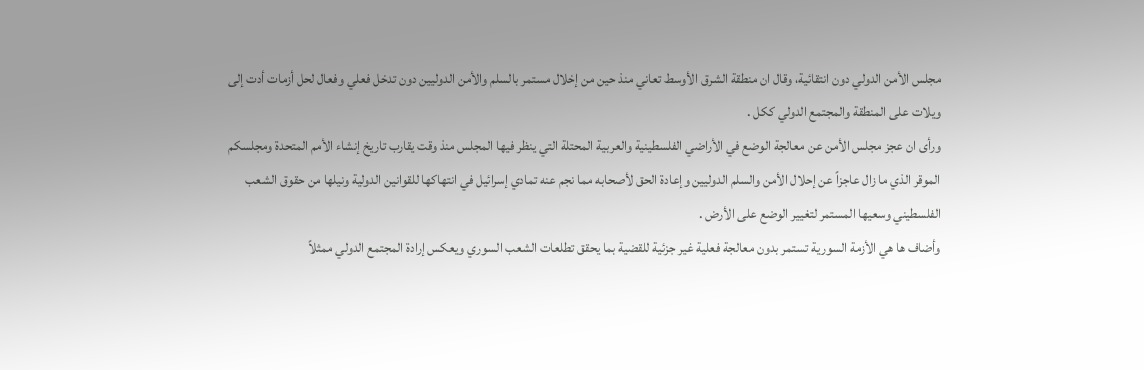مجلس الأمن الدولي دون انتقائية، وقال ان منطقة الشرق الأوسط تعاني منذ حين من إخلال مستمر بالسلم والأمن الدوليين دون تدخل فعلي وفعال لحل أزمات أدت إلى ويلات على المنطقة والمجتمع الدولي ككل .
ورأى ان عجز مجلس الأمن عن معالجة الوضع في الأراضي الفلسطينية والعربية المحتلة التي ينظر فيها المجلس منذ وقت يقارب تاريخ إنشاء الأمم المتحدة ومجلسكم الموقر الذي ما زال عاجزاً عن إحلال الأمن والسلم الدوليين وإعادة الحق لأصحابه مما نجم عنه تمادي إسرائيل في انتهاكها للقوانين الدولية ونيلها من حقوق الشعب الفلسطيني وسعيها المستمر لتغيير الوضع على الأرض .
وأضاف ها هي الأزمة السورية تستمر بدون معالجة فعلية غير جزئية للقضية بما يحقق تطلعات الشعب السوري ويعكس إرادة المجتمع الدولي ممثلاً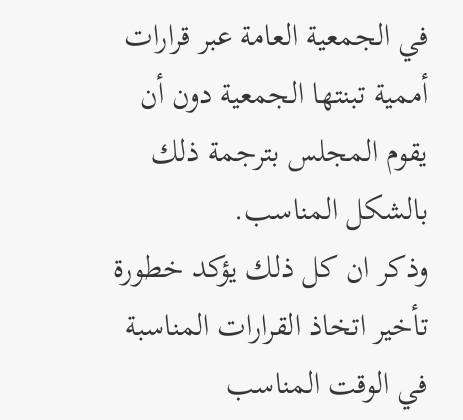في الجمعية العامة عبر قرارات أممية تبنتها الجمعية دون أن يقوم المجلس بترجمة ذلك بالشكل المناسب.
وذكر ان كل ذلك يؤكد خطورة تأخير اتخاذ القرارات المناسبة في الوقت المناسب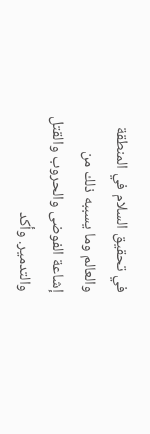في تحقيق السلام في المنطقة والعالم وما يسببه ذلك من إشاعة الفوضى والحروب والقتل والتدمير. وأكد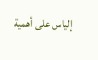إلياس على أهمية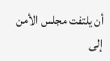أن يلتفت مجلس الأمن إلى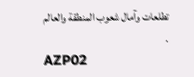تطلعات وآمال شعوب المنطقة والعالم .
AZP02